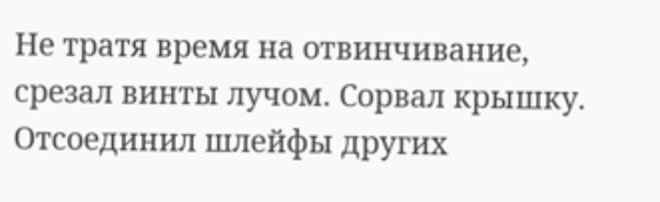Не тратя время на отвинчивание, срезал винты лучом. Сорвал крышку. Отсоединил шлейфы других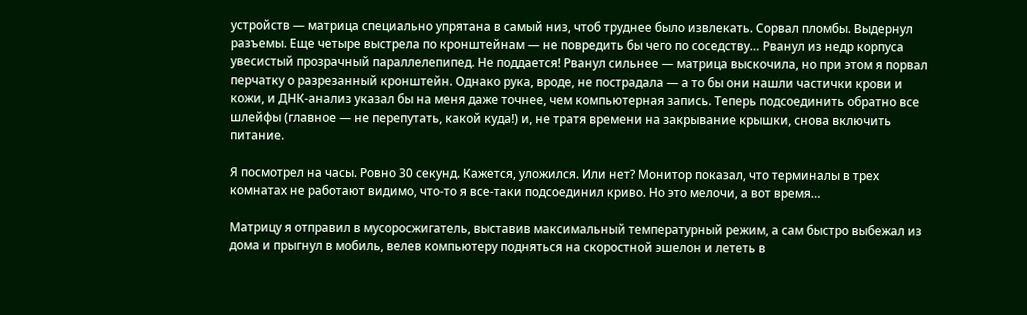устройств — матрица специально упрятана в самый низ, чтоб труднее было извлекать. Сорвал пломбы. Выдернул разъемы. Еще четыре выстрела по кронштейнам — не повредить бы чего по соседству… Рванул из недр корпуса увесистый прозрачный параллелепипед. Не поддается! Рванул сильнее — матрица выскочила, но при этом я порвал перчатку о разрезанный кронштейн. Однако рука, вроде, не пострадала — а то бы они нашли частички крови и кожи, и ДНК-анализ указал бы на меня даже точнее, чем компьютерная запись. Теперь подсоединить обратно все шлейфы (главное — не перепутать, какой куда!) и, не тратя времени на закрывание крышки, снова включить питание.

Я посмотрел на часы. Ровно 30 секунд. Кажется, уложился. Или нет? Монитор показал, что терминалы в трех комнатах не работают видимо, что-то я все-таки подсоединил криво. Но это мелочи, а вот время…

Матрицу я отправил в мусоросжигатель, выставив максимальный температурный режим, а сам быстро выбежал из дома и прыгнул в мобиль, велев компьютеру подняться на скоростной эшелон и лететь в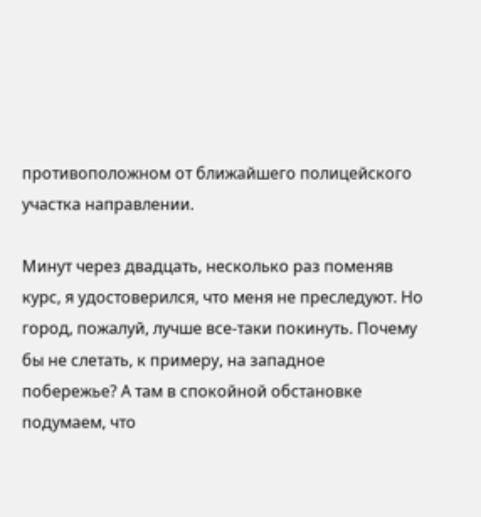противоположном от ближайшего полицейского участка направлении.

Минут через двадцать, несколько раз поменяв курс, я удостоверился, что меня не преследуют. Но город, пожалуй, лучше все-таки покинуть. Почему бы не слетать, к примеру, на западное побережье? А там в спокойной обстановке подумаем, что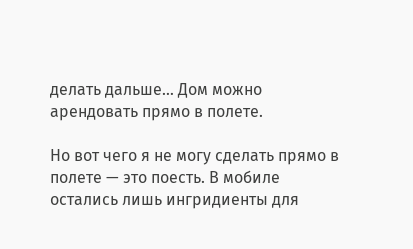делать дальше… Дом можно арендовать прямо в полете.

Но вот чего я не могу сделать прямо в полете — это поесть. В мобиле остались лишь ингридиенты для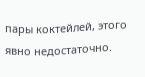пары коктейлей, этого явно недостаточно.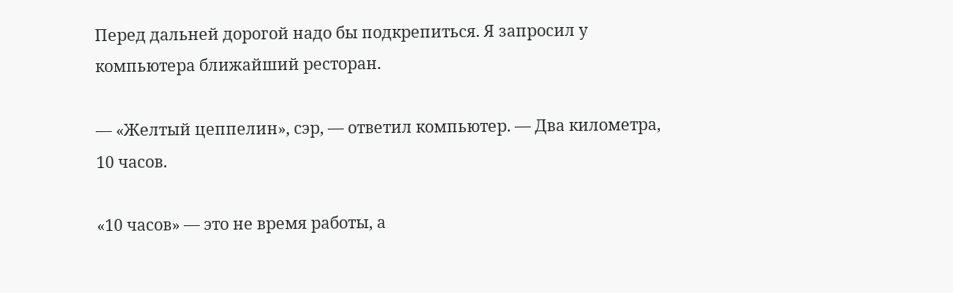Перед дальней дорогой надо бы подкрепиться. Я запросил у компьютера ближайший ресторан.

— «Желтый цеппелин», сэр, — ответил компьютер. — Два километра, 10 часов.

«10 часов» — это не время работы, а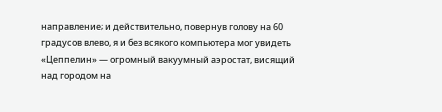направление; и действительно, повернув голову на 60 градусов влево, я и без всякого компьютера мог увидеть «Цеппелин» — огромный вакуумный аэростат, висящий над городом на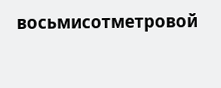восьмисотметровой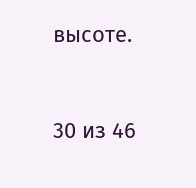высоте.



30 из 46